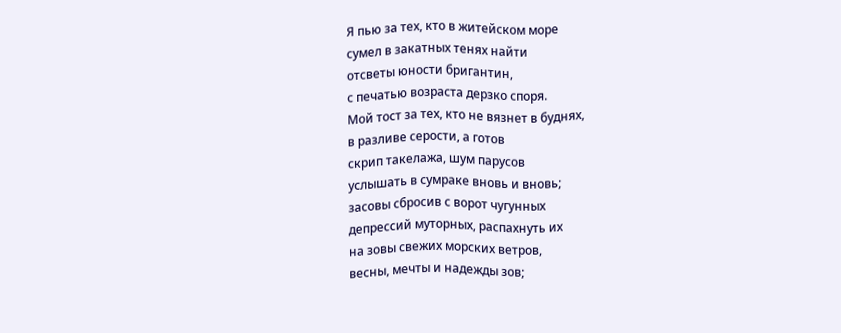Я пью за тех, кто в житейском море
сумел в закатных тенях найти
отсветы юности бригантин,
с печатью возраста дерзко споря.
Мой тост за тех, кто не вязнет в буднях,
в разливе серости, а готов
скрип такелажа, шум парусов
услышать в сумраке вновь и вновь;
засовы сбросив с ворот чугунных
депрессий муторных, распахнуть их
на зовы свежих морских ветров,
весны, мечты и надежды зов;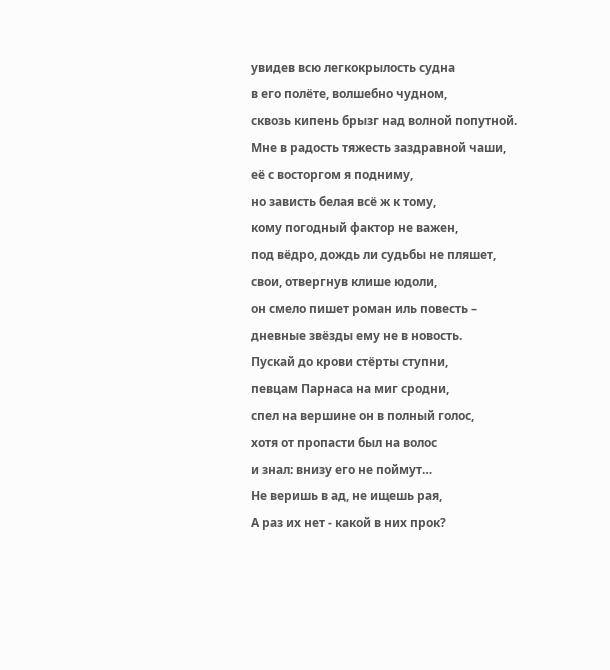увидев всю легкокрылость судна
в его полёте, волшебно чудном,
сквозь кипень брызг над волной попутной.
Мне в радость тяжесть заздравной чаши,
её с восторгом я подниму,
но зависть белая всё ж к тому,
кому погодный фактор не важен,
под вёдро, дождь ли судьбы не пляшет,
свои, отвергнув клише юдоли,
он смело пишет роман иль повесть –
дневные звёзды ему не в новость.
Пускай до крови стёрты ступни,
певцам Парнаса на миг сродни,
спел на вершине он в полный голос,
хотя от пропасти был на волос
и знал: внизу его не поймут…
Не веришь в ад, не ищешь рая,
А раз их нет - какой в них прок?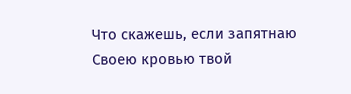Что скажешь, если запятнаю
Своею кровью твой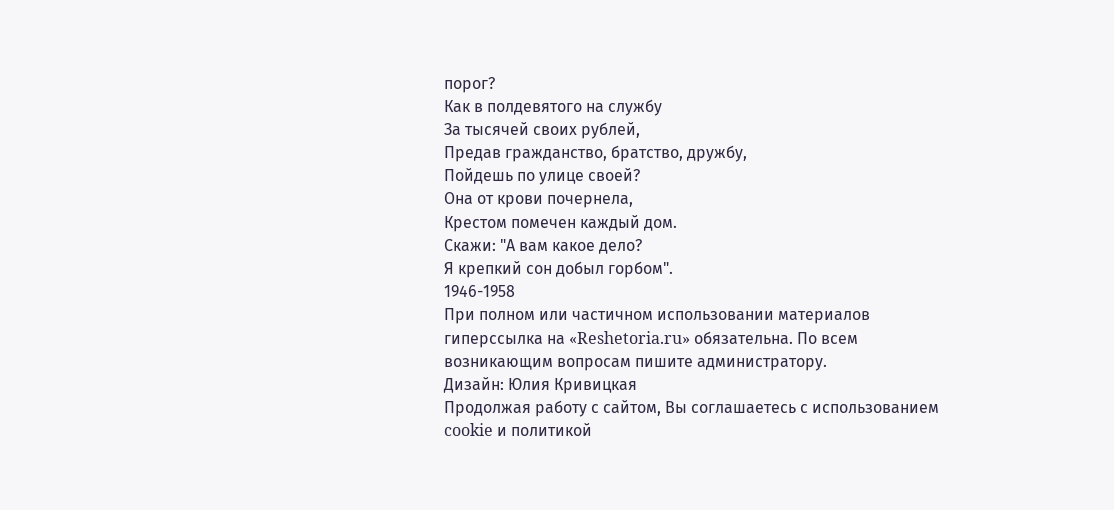порог?
Как в полдевятого на службу
За тысячей своих рублей,
Предав гражданство, братство, дружбу,
Пойдешь по улице своей?
Она от крови почернела,
Крестом помечен каждый дом.
Скажи: "А вам какое дело?
Я крепкий сон добыл горбом".
1946-1958
При полном или частичном использовании материалов гиперссылка на «Reshetoria.ru» обязательна. По всем возникающим вопросам пишите администратору.
Дизайн: Юлия Кривицкая
Продолжая работу с сайтом, Вы соглашаетесь с использованием cookie и политикой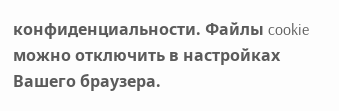конфиденциальности. Файлы cookie можно отключить в настройках Вашего браузера.